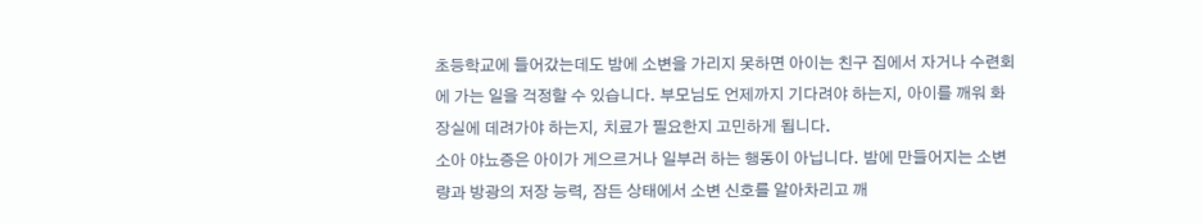초등학교에 들어갔는데도 밤에 소변을 가리지 못하면 아이는 친구 집에서 자거나 수련회에 가는 일을 걱정할 수 있습니다. 부모님도 언제까지 기다려야 하는지, 아이를 깨워 화장실에 데려가야 하는지, 치료가 필요한지 고민하게 됩니다.
소아 야뇨증은 아이가 게으르거나 일부러 하는 행동이 아닙니다. 밤에 만들어지는 소변량과 방광의 저장 능력, 잠든 상태에서 소변 신호를 알아차리고 깨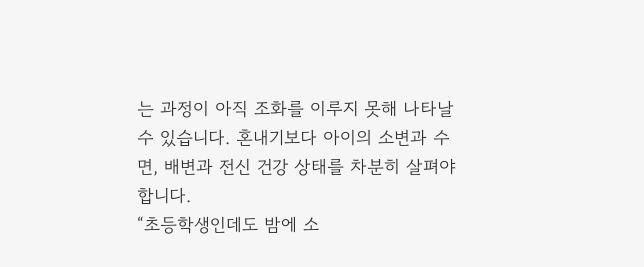는 과정이 아직 조화를 이루지 못해 나타날 수 있습니다. 혼내기보다 아이의 소변과 수면, 배변과 전신 건강 상태를 차분히 살펴야 합니다.
“초등학생인데도 밤에 소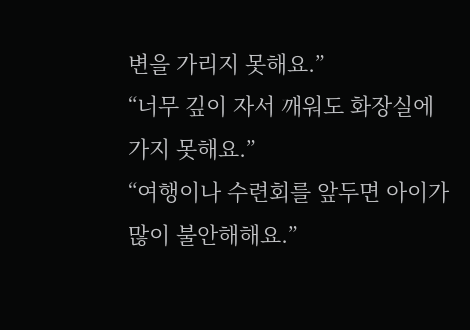변을 가리지 못해요.”
“너무 깊이 자서 깨워도 화장실에 가지 못해요.”
“여행이나 수련회를 앞두면 아이가 많이 불안해해요.”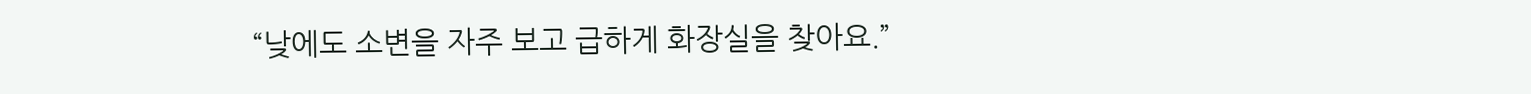“낮에도 소변을 자주 보고 급하게 화장실을 찾아요.”